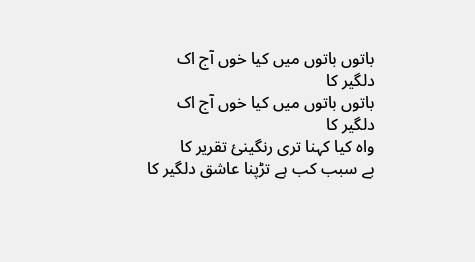باتوں باتوں میں کیا خوں آج اک دلگیر کا
باتوں باتوں میں کیا خوں آج اک دلگیر کا
واہ کیا کہنا تری رنگینیٔ تقریر کا
بے سبب کب ہے تڑپنا عاشق دلگیر کا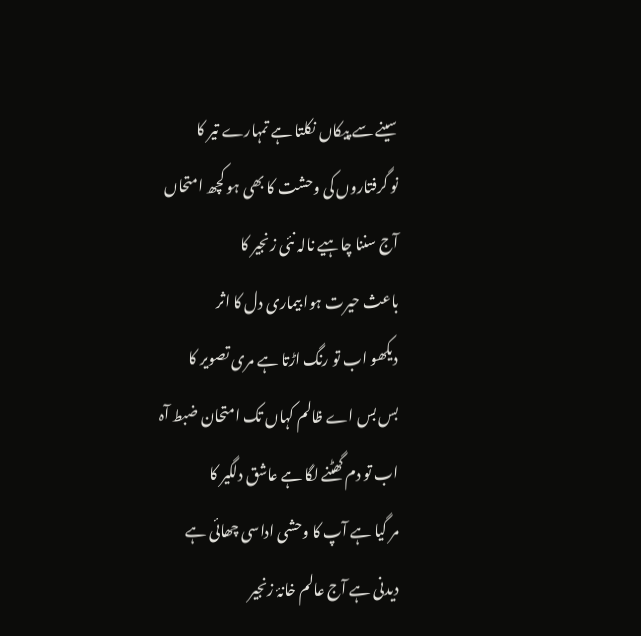سینے سے پیکاں نکلتا ہے تمہارے تیر کا
نو گرفتاروں کی وحشت کا بھی ہو کچھ امتحاں
آج سننا چاہیے نالہ نئی زنجیر کا
باعث حیرت ہوا بیماری دل کا اثر
دیکھو اب تو رنگ اڑتا ہے مری تصویر کا
بس بس اے ظالم کہاں تک امتحان ضبط آہ
اب تو دم گھٹنے لگا ہے عاشق دلگیر کا
مر گیا ہے آپ کا وحشی اداسی چھائی ہے
دیدنی ہے آج عالم خانۂ زنجیر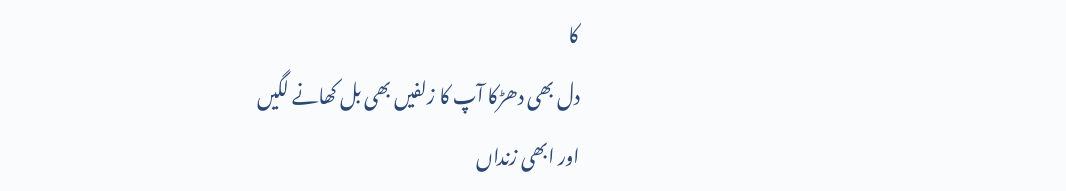کا
دل بھی دھڑکا آپ کا زلفیں بھی بل کھانے لگیں
اور ابھی زنداں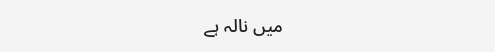میں نالہ ہے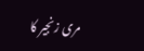مری زنجیر کا